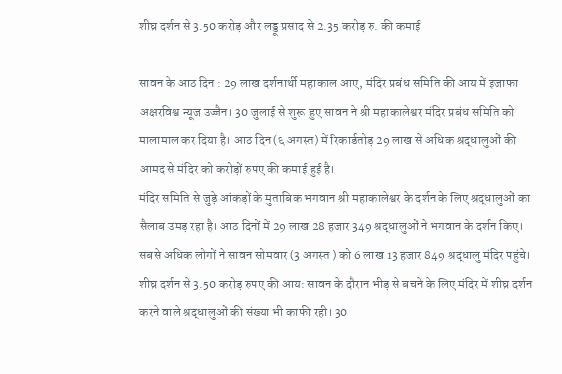शीघ्र दर्शन से 3.50 करोड़ और लड्डू प्रसाद से 2.35 करोड़ रु. की कमाई

सावन के आठ दिन : 29 लाख दर्शनार्थी महाकाल आए, मंदिर प्रबंध समिति की आय में इजाफा
अक्षरविश्व न्यूज उज्जैन। 30 जुलाई से शुरू हुए सावन ने श्री महाकालेश्वर मंदिर प्रबंध समिति को मालामाल कर दिया है। आठ दिन(६ अगस्त) में रिकार्डतोड़ 29 लाख से अधिक श्रद्धालुओं की आमद से मंदिर को करोड़ों रुपए की कमाई हुई है।
मंदिर समिति से जुड़े आंकड़ों के मुताबिक भगवान श्री महाकालेश्वर के दर्शन के लिए श्रद्धालुओं का सैलाब उमड़ रहा है। आठ दिनों में 29 लाख 28 हजार 349 श्रद्धालुओं ने भगवान के दर्शन किए। सबसे अधिक लोगों ने सावन सोमवार (3 अगस्त ) को 6 लाख 13 हजार 849 श्रद्धालु मंदिर पहुंचे।
शीघ्र दर्शन से 3.50 करोड़ रुपए की आय: सावन के दौरान भीड़ से बचने के लिए मंदिर में शीघ्र दर्शन करने वाले श्रद्धालुओं की संख्या भी काफी रही। 30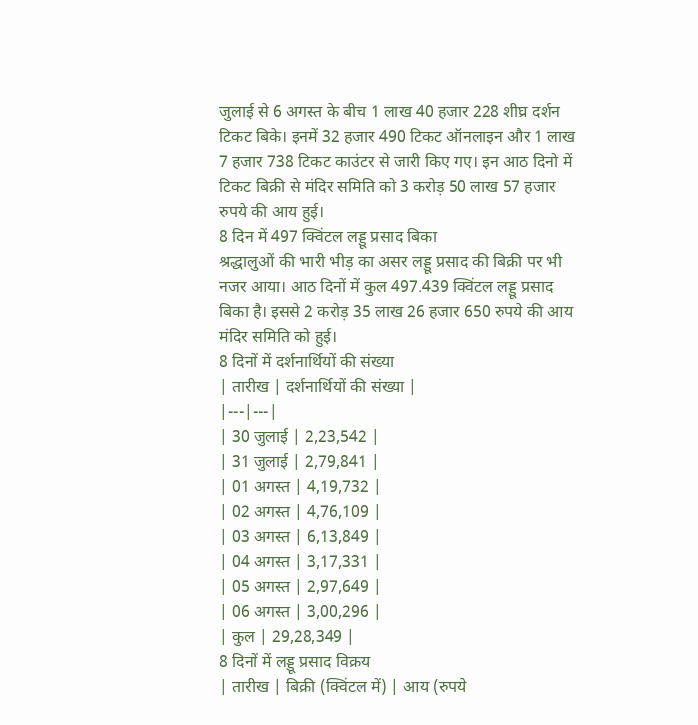जुलाई से 6 अगस्त के बीच 1 लाख 40 हजार 228 शीघ्र दर्शन टिकट बिके। इनमें 32 हजार 490 टिकट ऑनलाइन और 1 लाख 7 हजार 738 टिकट काउंटर से जारी किए गए। इन आठ दिनो में टिकट बिक्री से मंदिर समिति को 3 करोड़ 50 लाख 57 हजार रुपये की आय हुई।
8 दिन में 497 क्विंटल लड्डू प्रसाद बिका
श्रद्धालुओं की भारी भीड़ का असर लड्डू प्रसाद की बिक्री पर भी नजर आया। आठ दिनों में कुल 497.439 क्विंटल लड्डू प्रसाद बिका है। इससे 2 करोड़ 35 लाख 26 हजार 650 रुपये की आय मंदिर समिति को हुई।
8 दिनों में दर्शनार्थियों की संख्या
| तारीख | दर्शनार्थियों की संख्या |
|---|---|
| 30 जुलाई | 2,23,542 |
| 31 जुलाई | 2,79,841 |
| 01 अगस्त | 4,19,732 |
| 02 अगस्त | 4,76,109 |
| 03 अगस्त | 6,13,849 |
| 04 अगस्त | 3,17,331 |
| 05 अगस्त | 2,97,649 |
| 06 अगस्त | 3,00,296 |
| कुल | 29,28,349 |
8 दिनों में लड्डू प्रसाद विक्रय
| तारीख | बिक्री (क्विंटल में) | आय (रुपये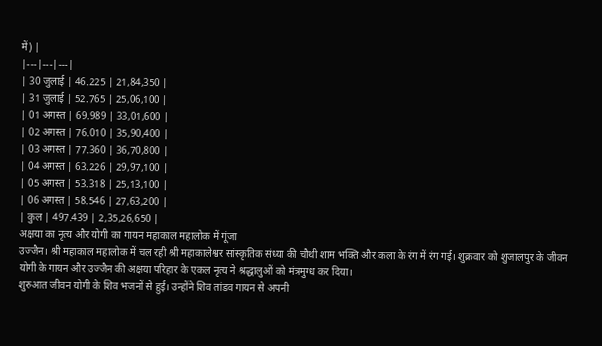में) |
|---|---|---|
| 30 जुलाई | 46.225 | 21,84,350 |
| 31 जुलाई | 52.765 | 25,06,100 |
| 01 अगस्त | 69.989 | 33,01,600 |
| 02 अगस्त | 76.010 | 35,90,400 |
| 03 अगस्त | 77.360 | 36,70,800 |
| 04 अगस्त | 63.226 | 29,97,100 |
| 05 अगस्त | 53.318 | 25,13,100 |
| 06 अगस्त | 58.546 | 27,63,200 |
| कुल | 497.439 | 2,35,26,650 |
अक्षया का नृत्य और योगी का गायन महाकाल महालोक में गूंजा
उज्जैन। श्री महाकाल महालोक में चल रही श्री महाकालेश्वर सांस्कृतिक संध्या की चौथी शाम भक्ति और कला के रंग में रंग गई। शुक्रवार को शुजालपुर के जीवन योगी के गायन और उज्जैन की अक्षया परिहार के एकल नृत्य ने श्रद्धालुओं को मंत्रमुग्ध कर दिया।
शुरुआत जीवन योगी के शिव भजनों से हुई। उन्होंने शिव तांडव गायन से अपनी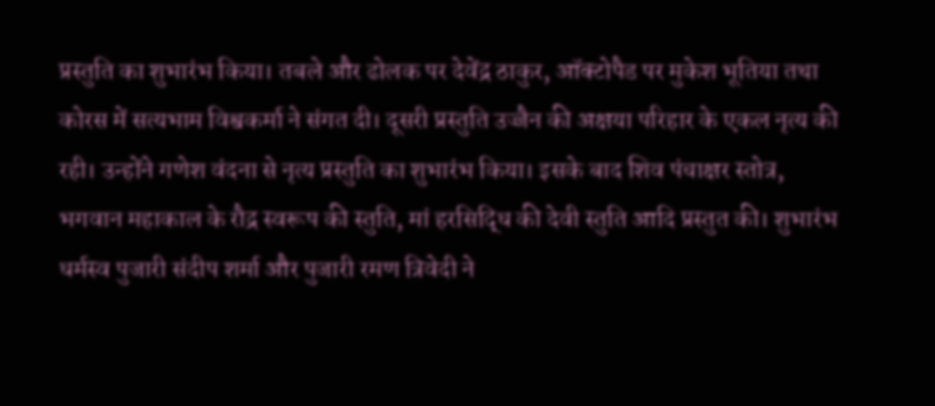प्रस्तुति का शुभारंभ किया। तबले और ढोलक पर देवेंद्र ठाकुर, ऑक्टोपैड पर मुकेश भूतिया तथा कोरस में सत्यभाम विश्वकर्मा ने संगत दी। दूसरी प्रस्तुति उज्जैन की अक्षया परिहार के एकल नृत्य की रही। उन्होंने गणेश वंदना से नृत्य प्रस्तुति का शुभारंभ किया। इसके बाद शिव पंचाक्षर स्तोत्र, भगवान महाकाल के रौद्र स्वरूप की स्तुति, मां हरसिद्धि की देवी स्तुति आदि प्रस्तुत की। शुभारंभ धर्मस्व पुजारी संदीप शर्मा और पुजारी रमण त्रिवेदी ने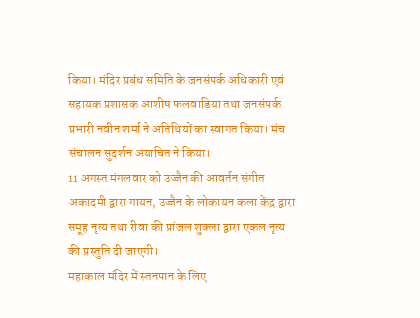किया। मंदिर प्रबंध समिति के जनसंपर्क अधिकारी एवं सहायक प्रशासक आशीष फलवाडिया तथा जनसंपर्क प्रभारी नवीन शर्मा ने अतिथियों का स्वागत किया। मंच संचालन सुदर्शन अयाचित ने किया।
11 अगस्त मंगलवार को उज्जैन की आवर्तन संगीत अकादमी द्वारा गायन, उज्जैन के लोकायन कला केंद्र द्वारा समूह नृत्य तथा रीवा की प्रांजल शुक्ला द्वारा एकल नृत्य की प्रस्तुति दी जाएगी।
महाकाल मंदिर में स्तनपान के लिए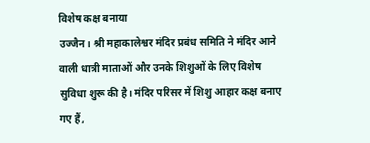विशेष कक्ष बनाया
उज्जैन। श्री महाकालेश्वर मंदिर प्रबंध समिति ने मंदिर आने वाली धात्री माताओं और उनके शिशुओं के लिए विशेष सुविधा शुरू की है। मंदिर परिसर में शिशु आहार कक्ष बनाए गए हैं,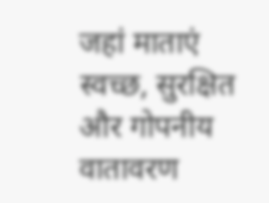जहां माताएं स्वच्छ, सुरक्षित और गोपनीय वातावरण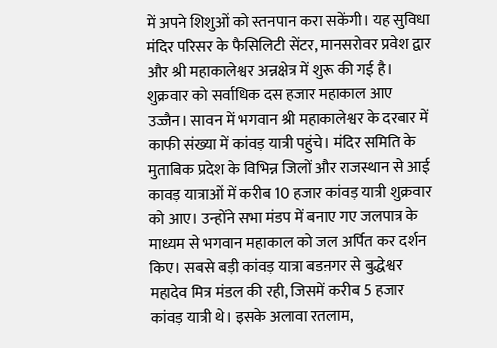में अपने शिशुओं को स्तनपान करा सकेंगी। यह सुविधा मंदिर परिसर के फैसिलिटी सेंटर, मानसरोवर प्रवेश द्वार और श्री महाकालेश्वर अन्नक्षेत्र में शुरू की गई है।
शुक्रवार को सर्वाधिक दस हजार महाकाल आए
उज्जैन। सावन में भगवान श्री महाकालेश्वर के दरबार में काफी संख्या में कांवड़ यात्री पहुंचे। मंदिर समिति के मुताबिक प्रदेश के विभिन्न जिलों और राजस्थान से आई कावड़ यात्राओं में करीब 10 हजार कांवड़ यात्री शुक्रवार को आए। उन्होंने सभा मंडप में बनाए गए जलपात्र के माध्यम से भगवान महाकाल को जल अर्पित कर दर्शन किए। सबसे बड़ी कांवड़ यात्रा बडऩगर से बुद्धेश्वर महादेव मित्र मंडल की रही, जिसमें करीब 5 हजार कांवड़ यात्री थे। इसके अलावा रतलाम,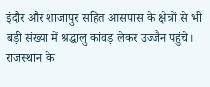इंदौर और शाजापुर सहित आसपास के क्षेत्रों से भी बड़ी संख्या में श्रद्धालु कांवड़ लेकर उज्जैन पहुंचे। राजस्थान के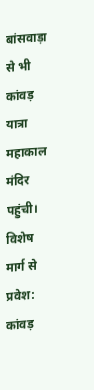बांसवाड़ा से भी कांवड़ यात्रा महाकाल मंदिर पहुंची।
विशेष मार्ग से प्रवेश: कांवड़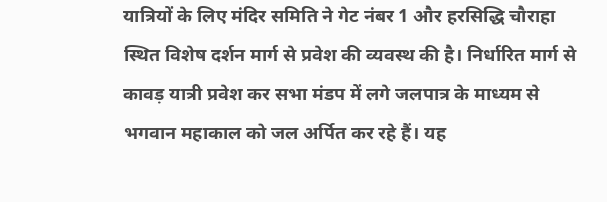यात्रियों के लिए मंदिर समिति ने गेट नंबर 1 और हरसिद्धि चौराहा स्थित विशेष दर्शन मार्ग से प्रवेश की व्यवस्थ की है। निर्धारित मार्ग से कावड़ यात्री प्रवेश कर सभा मंडप में लगे जलपात्र के माध्यम से भगवान महाकाल को जल अर्पित कर रहे हैं। यह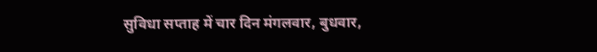सुविधा सप्ताह में चार दिन मंगलवार, बुधवार,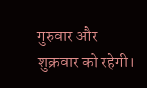गुरुवार और शुक्रवार को रहेगी।